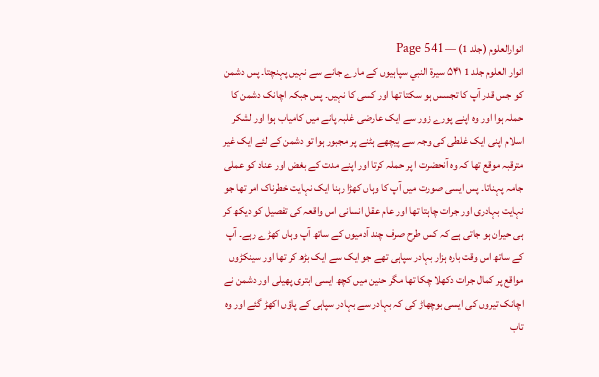انوارالعلوم (جلد 1) — Page 541
انوار العلوم جلد 1 ۵۴۱ سيرة النبي سپاہیوں کے مارے جانے سے نہیں پہنچتا۔ پس دشمن کو جس قدر آپ کا تجسس ہو سکتا تھا اور کسی کا نہیں۔ پس جبکہ اچانک دشمن کا حملہ ہوا اور وہ اپنے پورے زور سے ایک عارضی غلبہ پانے میں کامیاب ہوا اور لشکر اسلام اپنی ایک غلطی کی وجہ سے پیچھے ہٹنے پر مجبور ہوا تو دشمن کے لئے ایک غیر مترقبہ موقع تھا کہ وہ آنحضرت ا پر حملہ کرتا اور اپنے مدت کے بغض اور عناد کو عملی جامہ پہناتا۔ پس ایسی صورت میں آپ کا وہاں کھڑا رہنا ایک نہایت خطرناک امر تھا جو نہایت بہادری اور جرات چاہتا تھا اور عام عقل انسانی اس واقعہ کی تفصیل کو دیکھ کر ہی حیران ہو جاتی ہے کہ کس طرح صرف چند آدمیوں کے ساتھ آپ وہاں کھڑے رہے۔ آپ کے ساتھ اس وقت بارہ ہزار بہادر سپاہی تھے جو ایک سے ایک بڑھ کر تھا اور سینکڑوں مواقع پر کمال جرات دکھلا چکا تھا مگر حنین میں کچھ ایسی ابتری پھیلی اور دشمن نے اچانک تیروں کی ایسی بوچھاڑ کی کہ بہادر سے بہادر سپاہی کے پاؤں اکھڑ گئے اور وہ تاب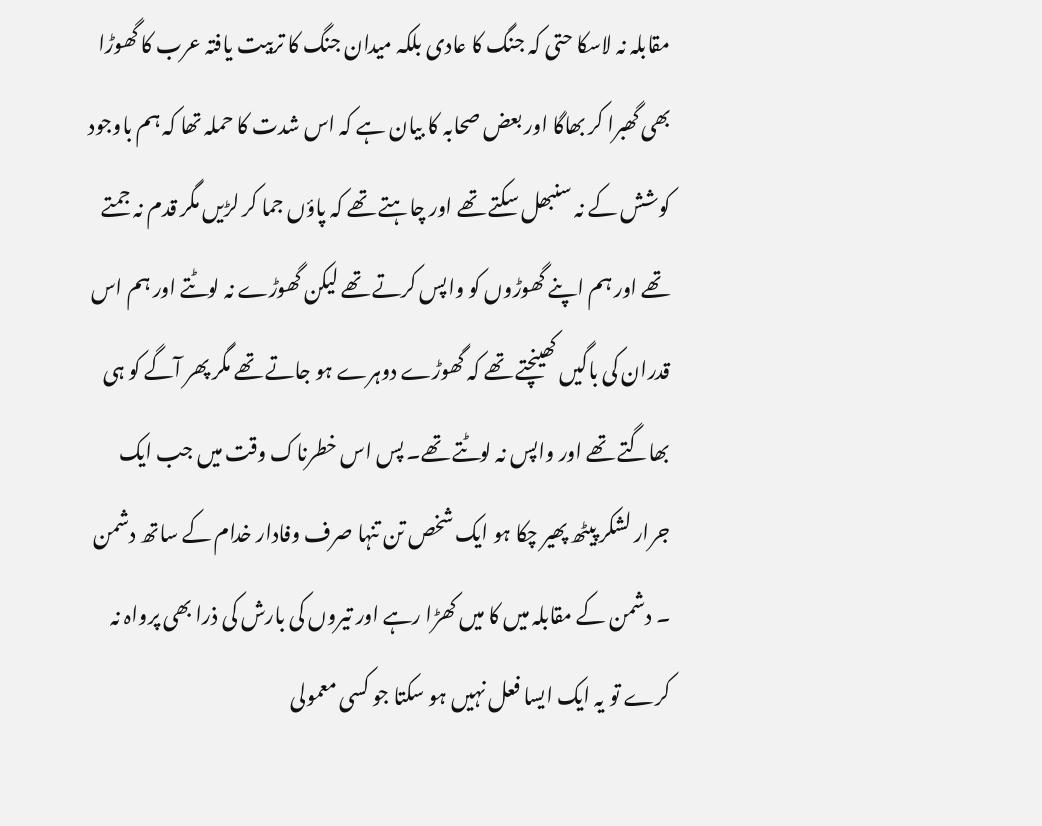مقابلہ نہ لاسکا حتی کہ جنگ کا عادی بلکہ میدان جنگ کا تربیت یافتہ عرب کا گھوڑا بھی گھبرا کر بھاگا اور بعض صحابہ کا بیان ہے کہ اس شدت کا حملہ تھا کہ ہم باوجود کوشش کے نہ سنبھل سکتے تھے اور چاہتے تھے کہ پاؤں جما کر لڑیں مگر قدم نہ جمتے تھے اور ہم اپنے گھوڑوں کو واپس کرتے تھے لیکن گھوڑے نہ لوٹتے اور ہم اس قدران کی باگیں کھینچتے تھے کہ گھوڑے دوہرے ہو جاتے تھے مگر پھر آگے کو ہی بھاگتے تھے اور واپس نہ لوٹتے تھے۔ پس اس خطرناک وقت میں جب ایک جرار لشکر پیٹھ پھیر چکا ہو ایک شخص تن تنہا صرف وفادار خدام کے ساتھ دشمن ۔ دشمن کے مقابلہ میں کا میں کھڑا رہے اور تیروں کی بارش کی ذرا بھی پرواہ نہ کرے تو یہ ایک ایسا فعل نہیں ہو سکتا جو کسی معمولی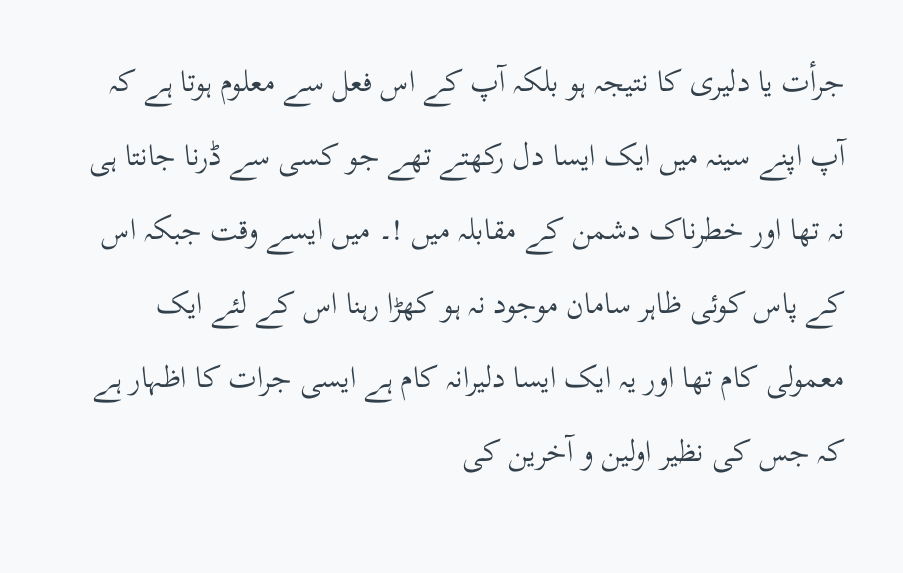جرأت یا دلیری کا نتیجہ ہو بلکہ آپ کے اس فعل سے معلوم ہوتا ہے کہ آپ اپنے سینہ میں ایک ایسا دل رکھتے تھے جو کسی سے ڈرنا جانتا ہی نہ تھا اور خطرناک دشمن کے مقابلہ میں !۔ میں ایسے وقت جبکہ اس کے پاس کوئی ظاہر سامان موجود نہ ہو کھڑا رہنا اس کے لئے ایک معمولی کام تھا اور یہ ایک ایسا دلیرانہ کام ہے ایسی جرات کا اظہار ہے کہ جس کی نظیر اولین و آخرین کی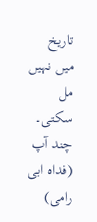تاریخ میں نہیں مل سکتی۔ چند آپ (فداہ ابی رامی)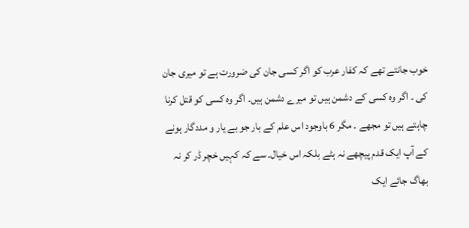خوب جانتے تھے کہ کفار عرب کو اگر کسی جان کی ضرورت ہے تو میری جان کی ۔ اگر وہ کسی کے دشمن ہیں تو میرے دشمن ہیں۔ اگر وہ کسی کو قتل کرنا چاہتے ہیں تو مجھے ۔ مگر 6 باوجود اس علم کے بار جو بے یار و مددگار ہونے کے آپ ایک قدم پیچھے نہ ہٹے بلکہ اس خیال۔ سے کہ کہیں خچر ڈر کر نہ بھاگ جائے ایک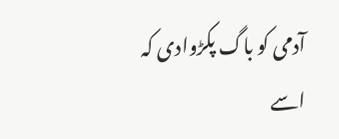آدمی کو باگ پکڑوادی کہ اسے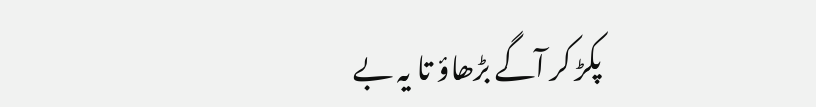پکڑ کر آگے بڑھاؤ تا یہ بے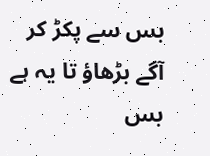بس سے پکڑ کر آگے بڑھاؤ تا یہ ہے بس